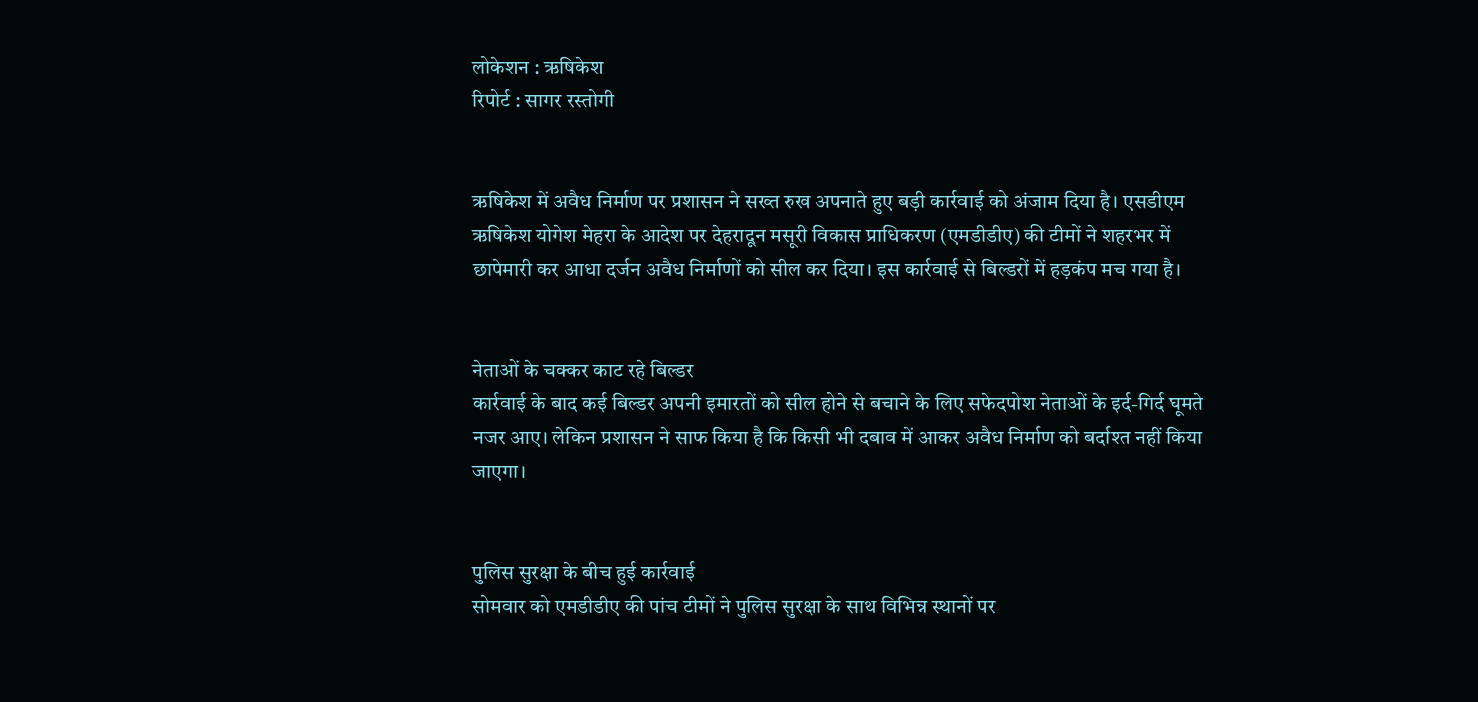लोकेशन : ऋषिकेश
रिपोर्ट : सागर रस्तोगी


ऋषिकेश में अवैध निर्माण पर प्रशासन ने सख्त रुख अपनाते हुए बड़ी कार्रवाई को अंजाम दिया है। एसडीएम ऋषिकेश योगेश मेहरा के आदेश पर देहरादून मसूरी विकास प्राधिकरण (एमडीडीए) की टीमों ने शहरभर में छापेमारी कर आधा दर्जन अवैध निर्माणों को सील कर दिया। इस कार्रवाई से बिल्डरों में हड़कंप मच गया है।


नेताओं के चक्कर काट रहे बिल्डर
कार्रवाई के बाद कई बिल्डर अपनी इमारतों को सील होने से बचाने के लिए सफेदपोश नेताओं के इर्द-गिर्द घूमते नजर आए। लेकिन प्रशासन ने साफ किया है कि किसी भी दबाव में आकर अवैध निर्माण को बर्दाश्त नहीं किया जाएगा।


पुलिस सुरक्षा के बीच हुई कार्रवाई
सोमवार को एमडीडीए की पांच टीमों ने पुलिस सुरक्षा के साथ विभिन्न स्थानों पर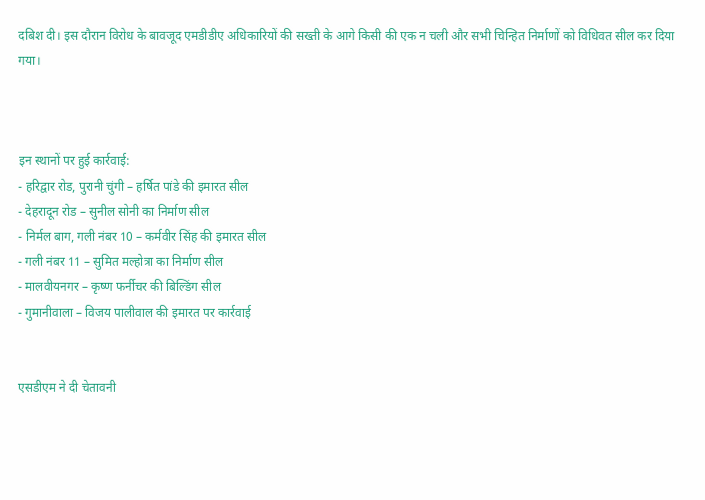दबिश दी। इस दौरान विरोध के बावजूद एमडीडीए अधिकारियों की सख्ती के आगे किसी की एक न चली और सभी चिन्हित निर्माणों को विधिवत सील कर दिया गया।



इन स्थानों पर हुई कार्रवाई:
- हरिद्वार रोड, पुरानी चुंगी – हर्षित पांडे की इमारत सील
- देहरादून रोड – सुनील सोनी का निर्माण सील
- निर्मल बाग, गली नंबर 10 – कर्मवीर सिंह की इमारत सील
- गली नंबर 11 – सुमित मल्होत्रा का निर्माण सील
- मालवीयनगर – कृष्ण फर्नीचर की बिल्डिंग सील
- गुमानीवाला – विजय पालीवाल की इमारत पर कार्रवाई


एसडीएम ने दी चेतावनी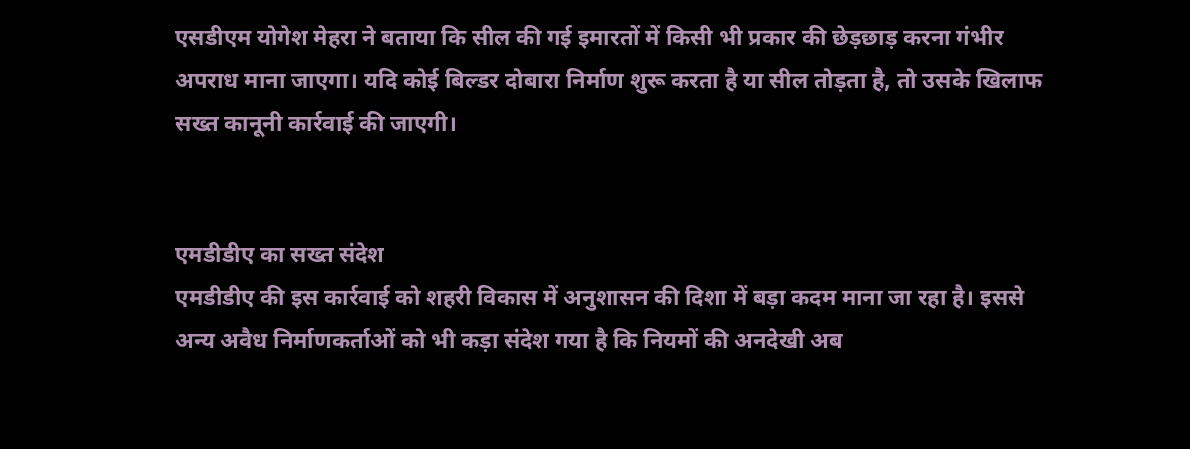एसडीएम योगेश मेहरा ने बताया कि सील की गई इमारतों में किसी भी प्रकार की छेड़छाड़ करना गंभीर अपराध माना जाएगा। यदि कोई बिल्डर दोबारा निर्माण शुरू करता है या सील तोड़ता है, तो उसके खिलाफ सख्त कानूनी कार्रवाई की जाएगी।


एमडीडीए का सख्त संदेश
एमडीडीए की इस कार्रवाई को शहरी विकास में अनुशासन की दिशा में बड़ा कदम माना जा रहा है। इससे अन्य अवैध निर्माणकर्ताओं को भी कड़ा संदेश गया है कि नियमों की अनदेखी अब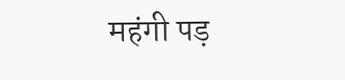महंगी पड़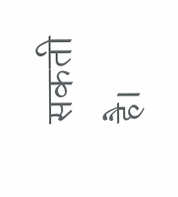सकती है।